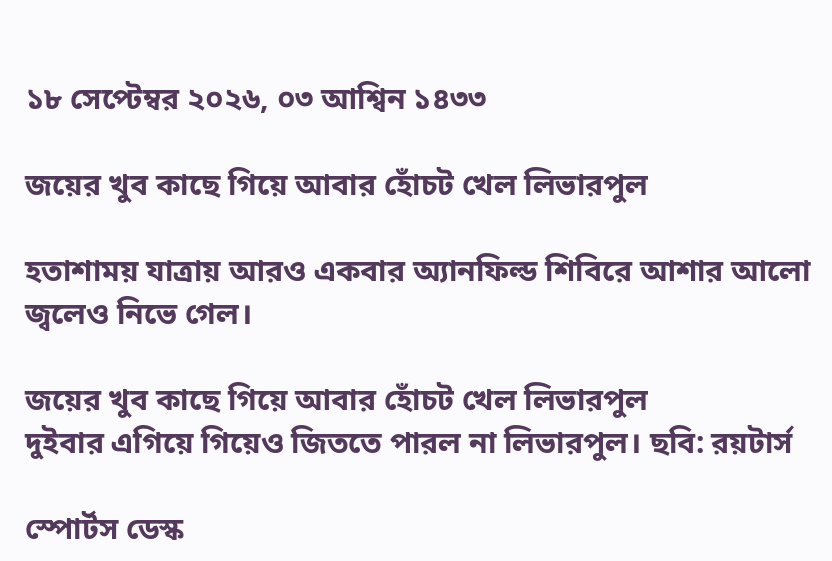১৮ সেপ্টেম্বর ২০২৬, ০৩ আশ্বিন ১৪৩৩

জয়ের খুব কাছে গিয়ে আবার হোঁচট খেল লিভারপুল

হতাশাময় যাত্রায় আরও একবার অ্যানফিল্ড শিবিরে আশার আলো জ্বলেও নিভে গেল।

জয়ের খুব কাছে গিয়ে আবার হোঁচট খেল লিভারপুল
দুইবার এগিয়ে গিয়েও জিততে পারল না লিভারপুল। ছবি: রয়টার্স

স্পোর্টস ডেস্ক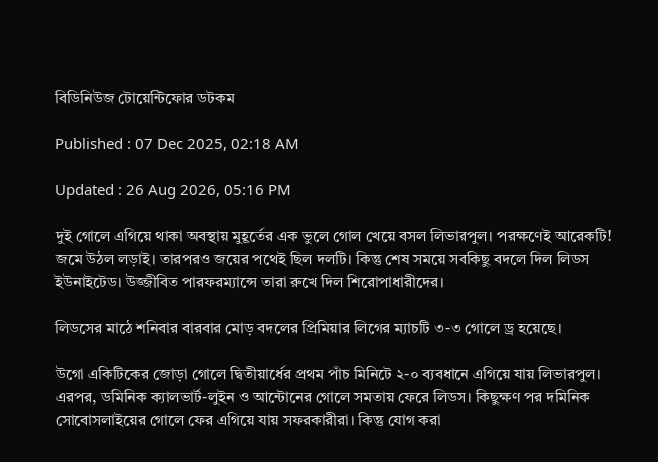বিডিনিউজ টোয়েন্টিফোর ডটকম

Published : 07 Dec 2025, 02:18 AM

Updated : 26 Aug 2026, 05:16 PM

দুই গোলে এগিয়ে থাকা অবস্থায় মুহূর্তের এক ভুলে গোল খেয়ে বসল লিভারপুল। পরক্ষণেই আরেকটি! জমে উঠল লড়াই। তারপরও জয়ের পথেই ছিল দলটি। কিন্তু শেষ সময়ে সবকিছু বদলে দিল লিডস ইউনাইটেড। উজ্জীবিত পারফরম্যান্সে তারা রুখে দিল শিরোপাধারীদের।

লিডসের মাঠে শনিবার বারবার মোড় বদলের প্রিমিয়ার লিগের ম্যাচটি ৩-৩ গোলে ড্র হয়েছে।

উগো একিটিকের জোড়া গোলে দ্বিতীয়ার্ধের প্রথম পাঁচ মিনিটে ২-০ ব্যবধানে এগিয়ে যায় লিভারপুল। এরপর, ডমিনিক ক্যালভার্ট-লুইন ও আন্টোনের গোলে সমতায় ফেরে লিডস। কিছুক্ষণ পর দমিনিক সোবোসলাইয়ের গোলে ফের এগিয়ে যায় সফরকারীরা। কিন্তু যোগ করা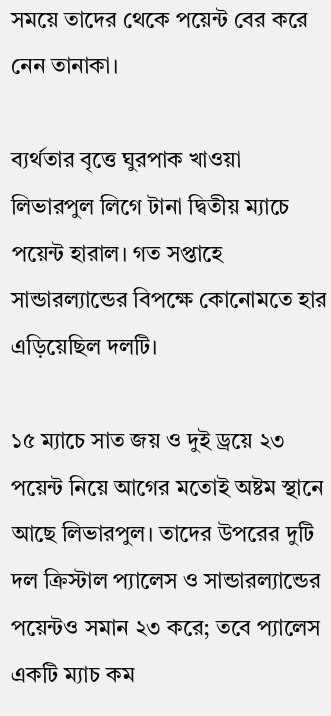সময়ে তাদের থেকে পয়েন্ট বের করে নেন তানাকা।

ব্যর্থতার বৃত্তে ঘুরপাক খাওয়া লিভারপুল লিগে টানা দ্বিতীয় ম্যাচে পয়েন্ট হারাল। গত সপ্তাহে সান্ডারল্যান্ডের বিপক্ষে কোনোমতে হার এড়িয়েছিল দলটি।

১৫ ম্যাচে সাত জয় ও দুই ড্রয়ে ২৩ পয়েন্ট নিয়ে আগের মতোই অষ্টম স্থানে আছে লিভারপুল। তাদের উপরের দুটি দল ক্রিস্টাল প্যালেস ও সান্ডারল্যান্ডের পয়েন্টও সমান ২৩ করে; তবে প্যালেস একটি ম্যাচ কম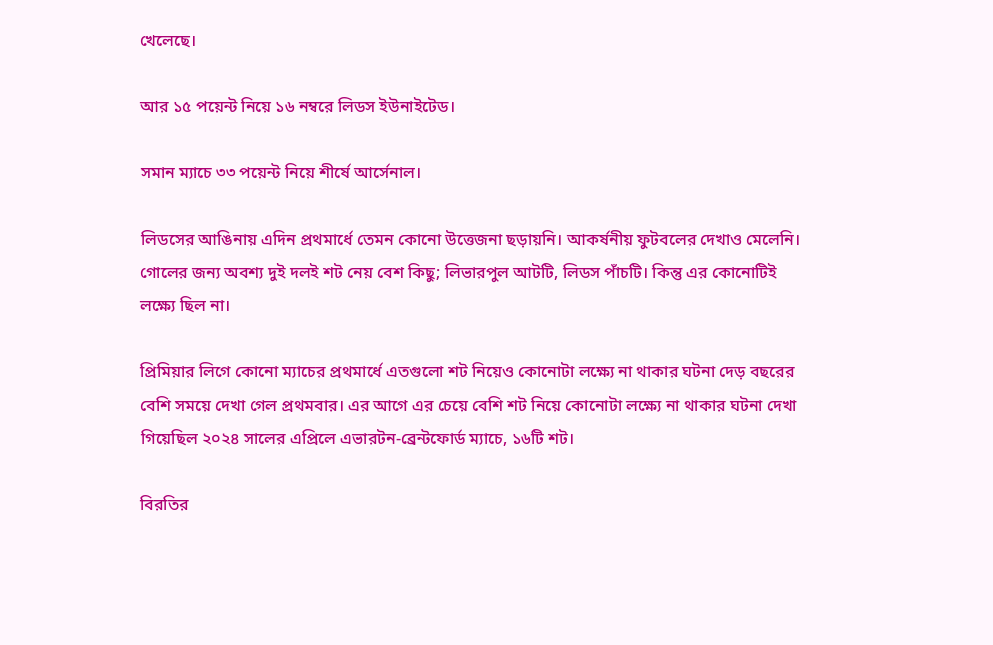খেলেছে।

আর ১৫ পয়েন্ট নিয়ে ১৬ নম্বরে লিডস ইউনাইটেড।

সমান ম্যাচে ৩৩ পয়েন্ট নিয়ে শীর্ষে আর্সেনাল।

লিডসের আঙিনায় এদিন প্রথমার্ধে তেমন কোনো উত্তেজনা ছড়ায়নি। আকর্ষনীয় ফুটবলের দেখাও মেলেনি। গোলের জন্য অবশ্য দুই দলই শট নেয় বেশ কিছু; লিভারপুল আটটি, লিডস পাঁচটি। কিন্তু এর কোনোটিই লক্ষ্যে ছিল না।

প্রিমিয়ার লিগে কোনো ম্যাচের প্রথমার্ধে এতগুলো শট নিয়েও কোনোটা লক্ষ্যে না থাকার ঘটনা দেড় বছরের বেশি সময়ে দেখা গেল প্রথমবার। এর আগে এর চেয়ে বেশি শট নিয়ে কোনোটা লক্ষ্যে না থাকার ঘটনা দেখা গিয়েছিল ২০২৪ সালের এপ্রিলে এভারটন-ব্রেন্টফোর্ড ম্যাচে, ১৬টি শট।

বিরতির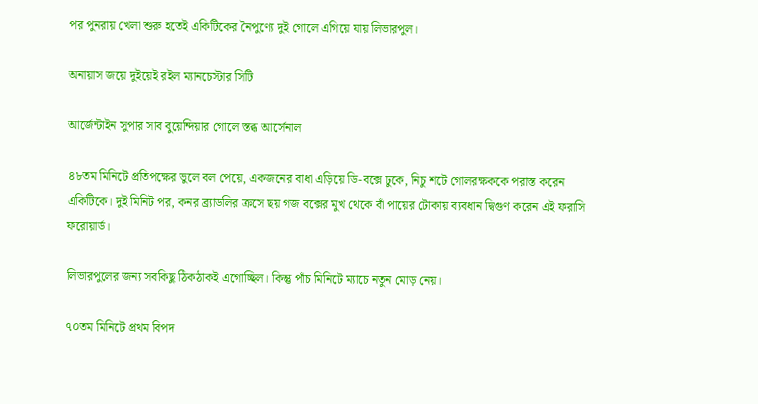পর পুনরায় খেলা শুরু হতেই একিটিকের নৈপুণ্যে দুই গোলে এগিয়ে যায় লিভারপুল।

অনায়াস জয়ে দুইয়েই রইল ম্যানচেস্টার সিটি

আর্জেন্টাইন সুপার সাব বুয়েন্দিয়ার গোলে স্তব্ধ আর্সেনাল

৪৮তম মিনিটে প্রতিপক্ষের ভুলে বল পেয়ে, একজনের বাধা এড়িয়ে ডি-বক্সে ঢুকে, নিচু শটে গোলরক্ষককে পরাস্ত করেন একিটিকে। দুই মিনিট পর, কনর ব্র্যাডলির ক্রসে ছয় গজ বক্সের মুখ থেকে বাঁ পায়ের টোকায় ব্যবধান দ্বিগুণ করেন এই ফরাসি ফরোয়ার্ড।

লিভারপুলের জন্য সবকিছু ঠিকঠাকই এগোচ্ছিল। কিন্তু পাঁচ মিনিটে ম্যাচে নতুন মোড় নেয়।

৭০তম মিনিটে প্রথম বিপদ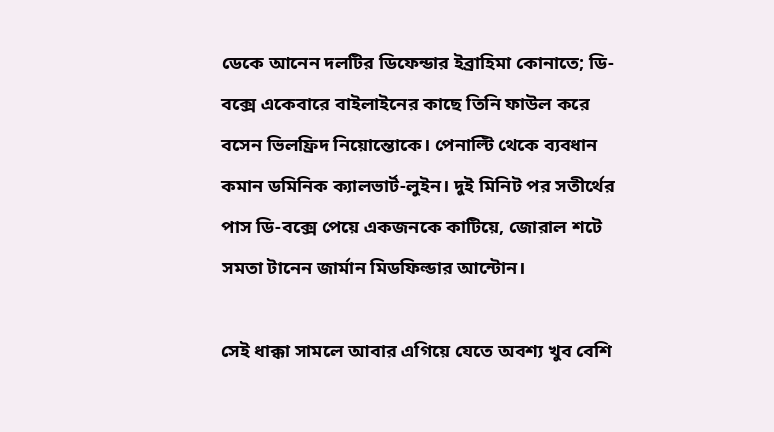ডেকে আনেন দলটির ডিফেন্ডার ইব্রাহিমা কোনাতে; ডি-বক্সে একেবারে বাইলাইনের কাছে তিনি ফাউল করে বসেন ভিলফ্রিদ নিয়োন্তোকে। পেনাল্টি থেকে ব্যবধান কমান ডমিনিক ক্যালভার্ট-লুইন। দুই মিনিট পর সতীর্থের পাস ডি-বক্সে পেয়ে একজনকে কাটিয়ে, জোরাল শটে সমতা টানেন জার্মান মিডফিল্ডার আন্টোন।

সেই ধাক্কা সামলে আবার এগিয়ে যেতে অবশ্য খুব বেশি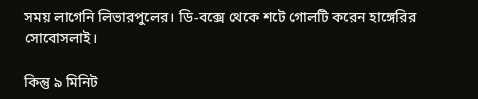সময় লাগেনি লিভারপুলের। ডি-বক্সে থেকে শটে গোলটি করেন হাঙ্গেরির সোবোসলাই।

কিন্তু ৯ মিনিট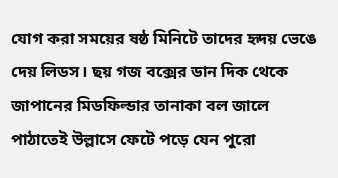যোগ করা সময়ের ষষ্ঠ মিনিটে তাদের হৃদয় ভেঙে দেয় লিডস। ছয় গজ বক্সের ডান দিক থেকে জাপানের মিডফিল্ডার তানাকা বল জালে পাঠাতেই উল্লাসে ফেটে পড়ে যেন পুরো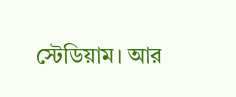স্টেডিয়াম। আর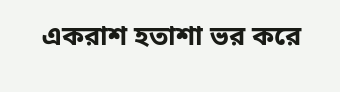একরাশ হতাশা ভর করে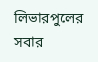লিভারপুলের সবার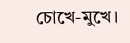চোখে-মুখে।